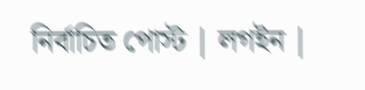নির্বাচিত পোস্ট | লগইন |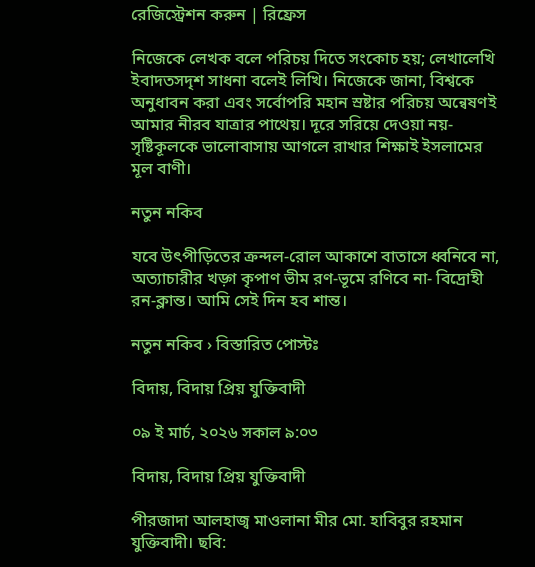রেজিস্ট্রেশন করুন | রিফ্রেস

নিজেকে লেখক বলে পরিচয় দিতে সংকোচ হয়; লেখালেখি ইবাদতসদৃশ সাধনা বলেই লিখি। নিজেকে জানা, বিশ্বকে অনুধাবন করা এবং সর্বোপরি মহান স্রষ্টার পরিচয় অন্বেষণই আমার নীরব যাত্রার পাথেয়। দূরে সরিয়ে দেওয়া নয়-সৃষ্টিকূলকে ভালোবাসায় আগলে রাখার শিক্ষাই ইসলামের মূল বাণী।

নতুন নকিব

যবে উৎপীড়িতের ক্রন্দল-রোল আকাশে বাতাসে ধ্বনিবে না, অত্যাচারীর খড়্গ কৃপাণ ভীম রণ-ভূমে রণিবে না- বিদ্রোহী রন-ক্লান্ত। আমি সেই দিন হব শান্ত।

নতুন নকিব › বিস্তারিত পোস্টঃ

বিদায়, বিদায় প্রিয় যুক্তিবাদী

০৯ ই মার্চ, ২০২৬ সকাল ৯:০৩

বিদায়, বিদায় প্রিয় যুক্তিবাদী

পীরজাদা আলহাজ্ব মাওলানা মীর মো. হাবিবুর রহমান যুক্তিবাদী। ছবি: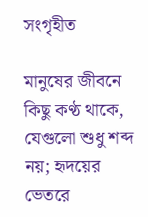সংগৃহীত

মানুষের জীবনে কিছু কণ্ঠ থাকে, যেগুলো শুধু শব্দ নয়; হৃদয়ের ভেতরে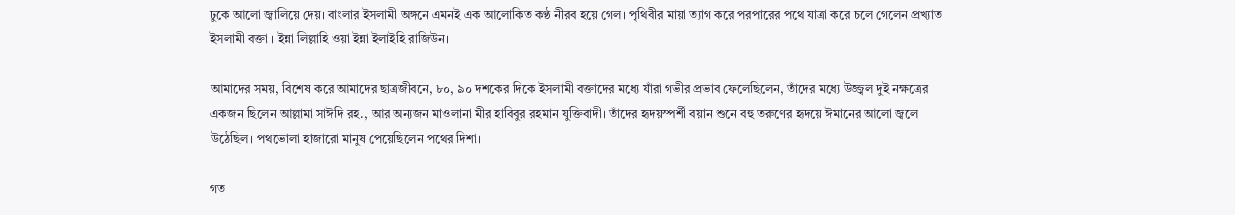ঢুকে আলো জ্বালিয়ে দেয়। বাংলার ইসলামী অঙ্গনে এমনই এক আলোকিত কণ্ঠ নীরব হয়ে গেল। পৃথিবীর মায়া ত্যাগ করে পরপারের পথে যাত্রা করে চলে গেলেন প্রখ্যাত ইসলামী বক্তা । ইন্না লিল্লাহি ওয়া ইন্না ইলাইহি রাজিউন।

আমাদের সময়, বিশেষ করে আমাদের ছাত্রজীবনে, ৮০, ৯০ দশকের দিকে ইসলামী বক্তাদের মধ্যে যাঁরা গভীর প্রভাব ফেলেছিলেন, তাঁদের মধ্যে উজ্জ্বল দুই নক্ষত্রের একজন ছিলেন আল্লামা সাঈদি রহ., আর অন্যজন মাওলানা মীর হাবিবুর রহমান যুক্তিবাদী। তাঁদের হৃদয়স্পর্শী বয়ান শুনে বহু তরুণের হৃদয়ে ঈমানের আলো জ্বলে উঠেছিল। পথভোলা হাজারো মানুষ পেয়েছিলেন পথের দিশা।

গত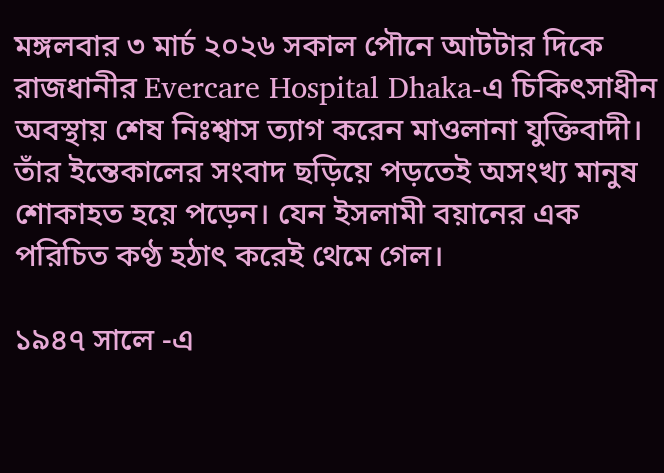মঙ্গলবার ৩ মার্চ ২০২৬ সকাল পৌনে আটটার দিকে রাজধানীর Evercare Hospital Dhaka-এ চিকিৎসাধীন অবস্থায় শেষ নিঃশ্বাস ত্যাগ করেন মাওলানা যুক্তিবাদী। তাঁর ইন্তেকালের সংবাদ ছড়িয়ে পড়তেই অসংখ্য মানুষ শোকাহত হয়ে পড়েন। যেন ইসলামী বয়ানের এক পরিচিত কণ্ঠ হঠাৎ করেই থেমে গেল।

১৯৪৭ সালে -এ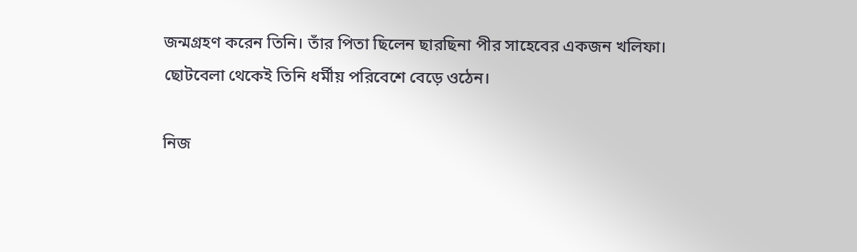জন্মগ্রহণ করেন তিনি। তাঁর পিতা ছিলেন ছারছিনা পীর সাহেবের একজন খলিফা। ছোটবেলা থেকেই তিনি ধর্মীয় পরিবেশে বেড়ে ওঠেন।

নিজ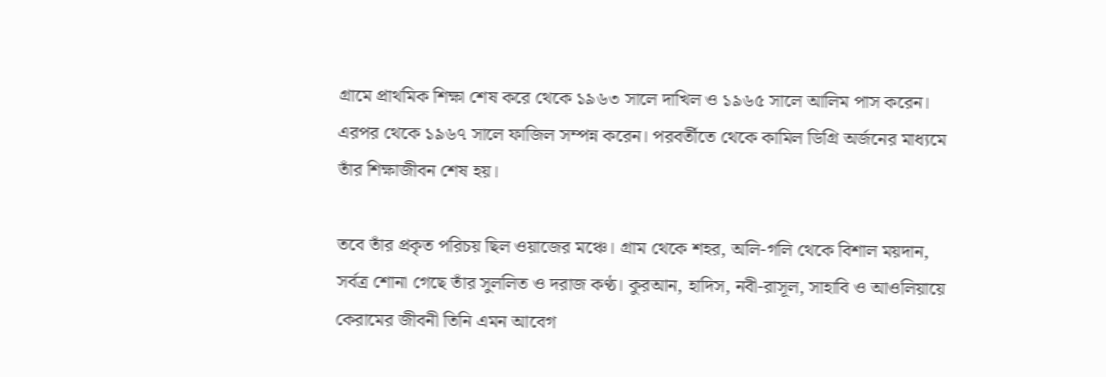গ্রামে প্রাথমিক শিক্ষা শেষ করে থেকে ১৯৬৩ সালে দাখিল ও ১৯৬৫ সালে আলিম পাস করেন। এরপর থেকে ১৯৬৭ সালে ফাজিল সম্পন্ন করেন। পরবর্তীতে থেকে কামিল ডিগ্রি অর্জনের মাধ্যমে তাঁর শিক্ষাজীবন শেষ হয়।

তবে তাঁর প্রকৃত পরিচয় ছিল ওয়াজের মঞ্চে। গ্রাম থেকে শহর, অলি-গলি থেকে বিশাল ময়দান, সর্বত্র শোনা গেছে তাঁর সুললিত ও দরাজ কণ্ঠ। কুরআন, হাদিস, নবী-রাসূল, সাহাবি ও আওলিয়ায়ে কেরামের জীবনী তিনি এমন আবেগ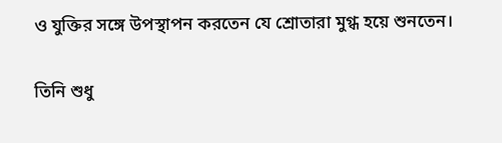ও যুক্তির সঙ্গে উপস্থাপন করতেন যে শ্রোতারা মুগ্ধ হয়ে শুনতেন।

তিনি শুধু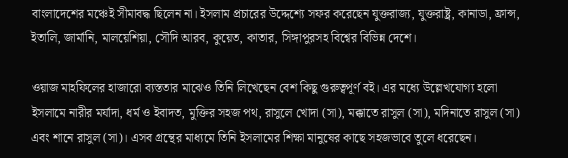বাংলাদেশের মঞ্চেই সীমাবদ্ধ ছিলেন না। ইসলাম প্রচারের উদ্দেশ্যে সফর করেছেন যুক্তরাজ্য, যুক্তরাষ্ট্র, কানাডা, ফ্রান্স, ইতালি, জার্মানি, মালয়েশিয়া, সৌদি আরব, কুয়েত, কাতার, সিঙ্গাপুরসহ বিশ্বের বিভিন্ন দেশে।

ওয়াজ মাহফিলের হাজারো ব্যস্ততার মাঝেও তিনি লিখেছেন বেশ কিছু গুরুত্বপূর্ণ বই। এর মধ্যে উল্লেখযোগ্য হলো ইসলামে নারীর মর্যাদা, ধর্ম ও ইবাদত, মুক্তির সহজ পথ, রাসুলে খোদা (সা), মক্কাতে রাসুল (সা), মদিনাতে রাসুল (সা) এবং শানে রাসুল (সা)। এসব গ্রন্থের মাধ্যমে তিনি ইসলামের শিক্ষা মানুষের কাছে সহজভাবে তুলে ধরেছেন।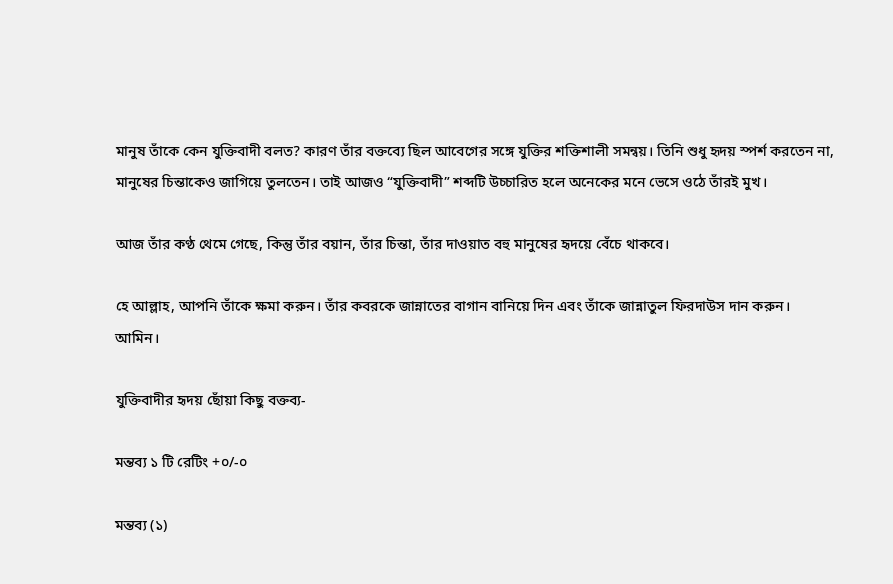মানুষ তাঁকে কেন যুক্তিবাদী বলত? কারণ তাঁর বক্তব্যে ছিল আবেগের সঙ্গে যুক্তির শক্তিশালী সমন্বয়। তিনি শুধু হৃদয় স্পর্শ করতেন না, মানুষের চিন্তাকেও জাগিয়ে তুলতেন। তাই আজও “যুক্তিবাদী” শব্দটি উচ্চারিত হলে অনেকের মনে ভেসে ওঠে তাঁরই মুখ।

আজ তাঁর কণ্ঠ থেমে গেছে, কিন্তু তাঁর বয়ান, তাঁর চিন্তা, তাঁর দাওয়াত বহু মানুষের হৃদয়ে বেঁচে থাকবে।

হে আল্লাহ, আপনি তাঁকে ক্ষমা করুন। তাঁর কবরকে জান্নাতের বাগান বানিয়ে দিন এবং তাঁকে জান্নাতুল ফিরদাউস দান করুন।
আমিন।

যুক্তিবাদীর হৃদয় ছোঁয়া কিছু বক্তব্য-

মন্তব্য ১ টি রেটিং +০/-০

মন্তব্য (১)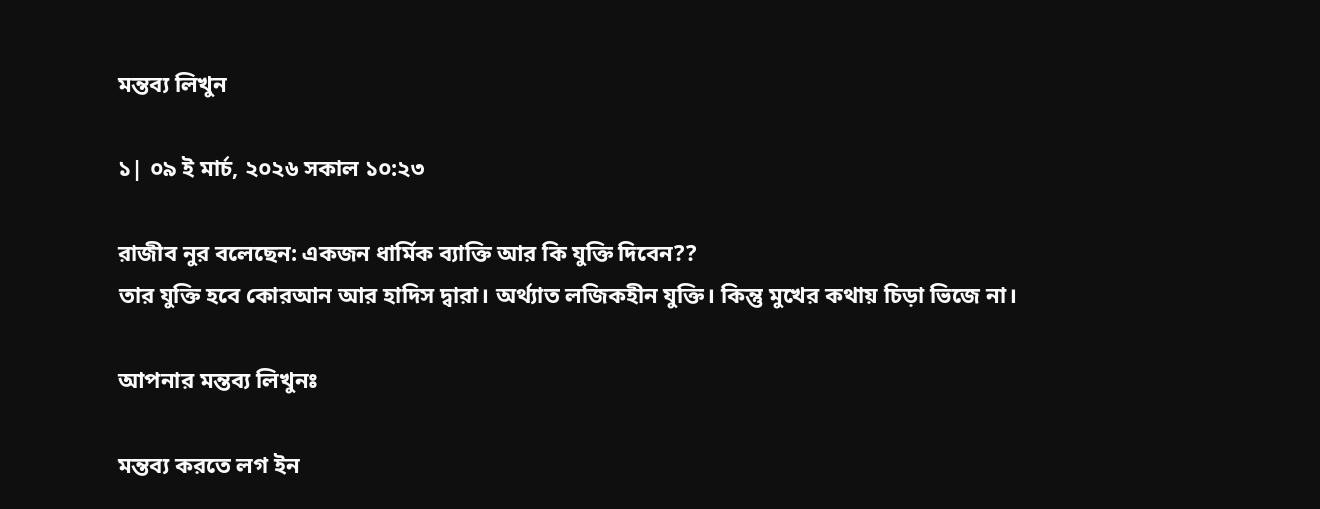মন্তব্য লিখুন

১| ০৯ ই মার্চ, ২০২৬ সকাল ১০:২৩

রাজীব নুর বলেছেন: একজন ধার্মিক ব্যাক্তি আর কি যুক্তি দিবেন??
তার যুক্তি হবে কোরআন আর হাদিস দ্বারা। অর্থ্যাত লজিকহীন যুক্তি। কিন্তু মুখের কথায় চিড়া ভিজে না।

আপনার মন্তব্য লিখুনঃ

মন্তব্য করতে লগ ইন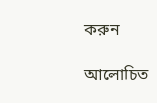করুন

আলোচিত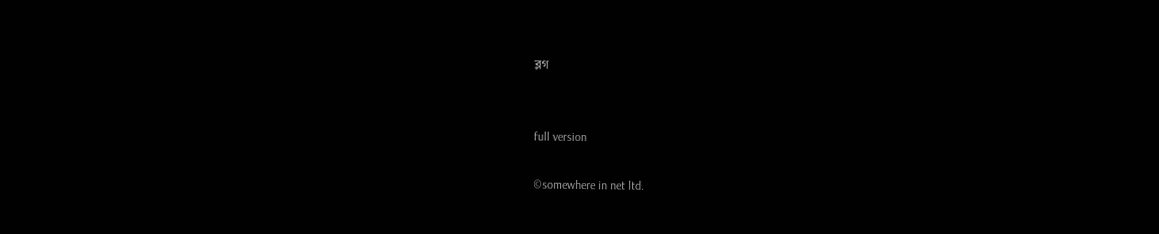ব্লগ


full version

©somewhere in net ltd.